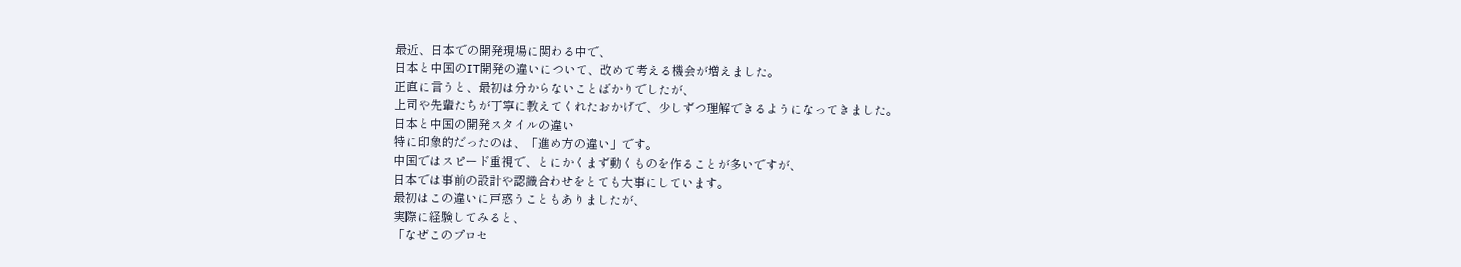最近、日本での開発現場に関わる中で、
日本と中国のIT開発の違いについて、改めて考える機会が増えました。
正直に言うと、最初は分からないことばかりでしたが、
上司や先輩たちが丁寧に教えてくれたおかげで、少しずつ理解できるようになってきました。
日本と中国の開発スタイルの違い
特に印象的だったのは、「進め方の違い」です。
中国ではスピード重視で、とにかくまず動くものを作ることが多いですが、
日本では事前の設計や認識合わせをとても大事にしています。
最初はこの違いに戸惑うこともありましたが、
実際に経験してみると、
「なぜこのプロセ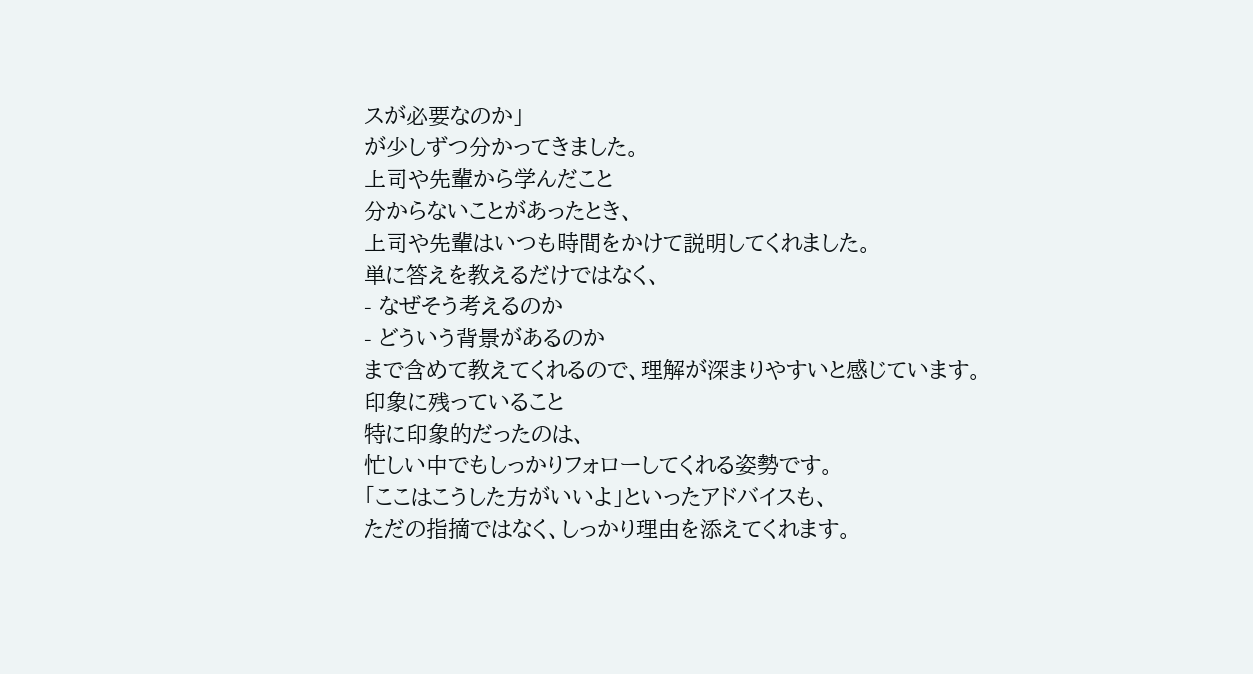スが必要なのか」
が少しずつ分かってきました。
上司や先輩から学んだこと
分からないことがあったとき、
上司や先輩はいつも時間をかけて説明してくれました。
単に答えを教えるだけではなく、
- なぜそう考えるのか
- どういう背景があるのか
まで含めて教えてくれるので、理解が深まりやすいと感じています。
印象に残っていること
特に印象的だったのは、
忙しい中でもしっかりフォローしてくれる姿勢です。
「ここはこうした方がいいよ」といったアドバイスも、
ただの指摘ではなく、しっかり理由を添えてくれます。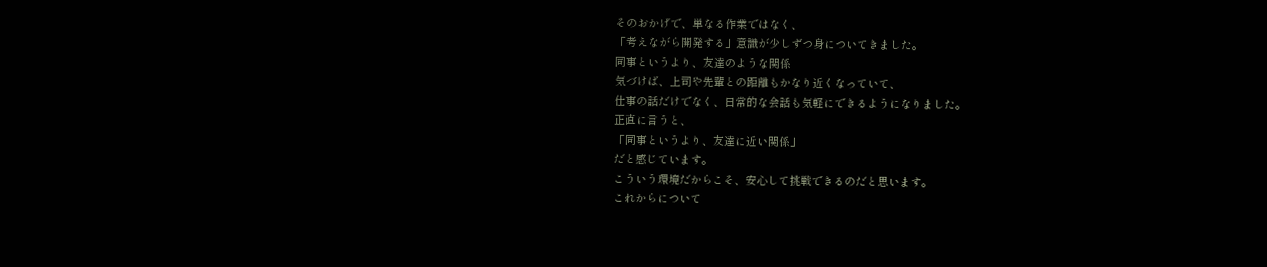そのおかげで、単なる作業ではなく、
「考えながら開発する」意識が少しずつ身についてきました。
同事というより、友達のような関係
気づけば、上司や先輩との距離もかなり近くなっていて、
仕事の話だけでなく、日常的な会話も気軽にできるようになりました。
正直に言うと、
「同事というより、友達に近い関係」
だと感じています。
こういう環境だからこそ、安心して挑戦できるのだと思います。
これからについて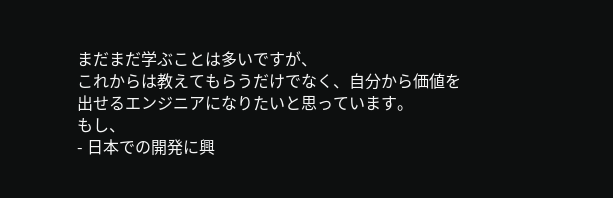まだまだ学ぶことは多いですが、
これからは教えてもらうだけでなく、自分から価値を出せるエンジニアになりたいと思っています。
もし、
- 日本での開発に興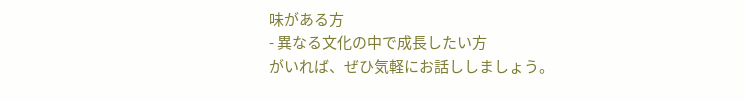味がある方
- 異なる文化の中で成長したい方
がいれば、ぜひ気軽にお話ししましょう。